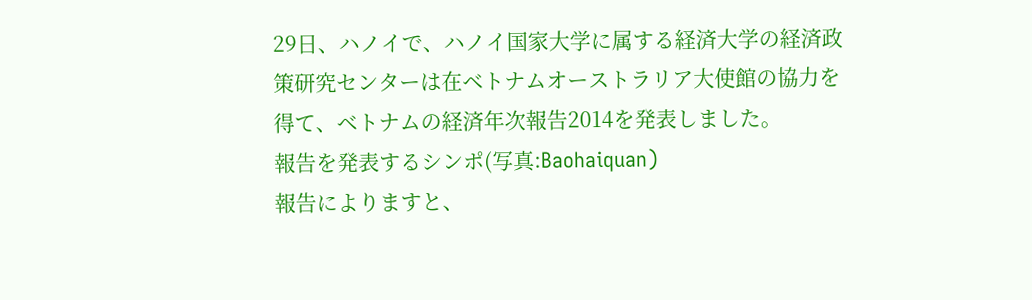29日、ハノイで、ハノイ国家大学に属する経済大学の経済政策研究センターは在ベトナムオーストラリア大使館の協力を得て、ベトナムの経済年次報告2014を発表しました。
報告を発表するシンポ(写真:Baohaiquan)
報告によりますと、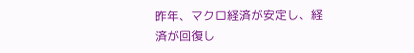昨年、マクロ経済が安定し、経済が回復し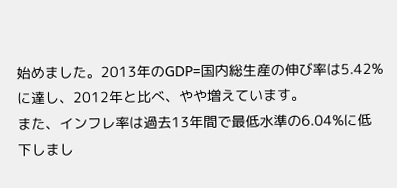始めました。2013年のGDP=国内総生産の伸び率は5.42%に達し、2012年と比べ、やや増えています。
また、インフレ率は過去13年間で最低水準の6.04%に低下しまし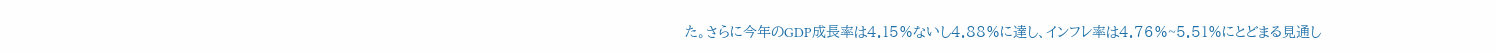た。さらに今年のGDP成長率は4.15%ないし4.88%に達し、インフレ率は4.76%~5.51%にとどまる見通し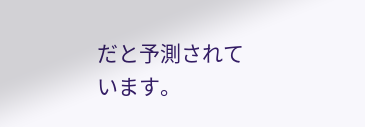だと予測されています。